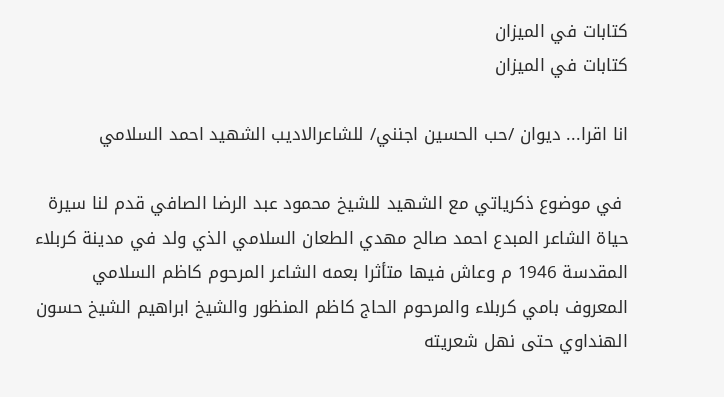كتابات في الميزان
كتابات في الميزان

انا اقرا... ديوان /حب الحسين اجنني/ للشاعرالاديب الشهيد احمد السلامي

 في موضوع ذكرياتي مع الشهيد للشيخ محمود عبد الرضا الصافي قدم لنا سيرة حياة الشاعر المبدع احمد صالح مهدي الطعان السلامي الذي ولد في مدينة كربلاء المقدسة 1946 م وعاش فيها متأثرا بعمه الشاعر المرحوم كاظم السلامي المعروف بامي كربلاء والمرحوم الحاج كاظم المنظور والشيخ ابراهيم الشيخ حسون الهنداوي حتى نهل شعريته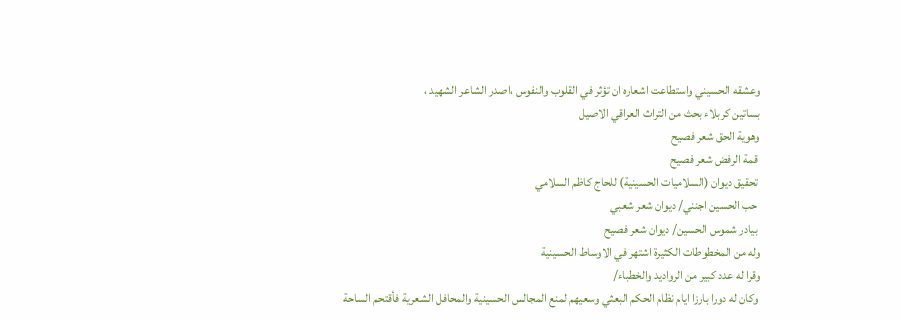وعشقه الحسيني واستطاعت اشعاره ان تؤثر في القلوب والنفوس ،اصدر الشاعر الشهيد ،
بساتين كربلاء بحث من التراث العراقي الاصيل
وهوية الحق شعر فصيح
 قمة الرفض شعر فصيح
 تحقيق ديوان (السلاميات الحسينية) للحاج كاظم السلامي
 حب الحسين اجنني/ ديوان شعر شعبي
 بيادر شموس الحسين/ ديوان شعر فصيح
وله من المخطوطات الكثيرة اشتهر في الاوساط الحسينية
وقرا له عدد كبير من الرواديد والخطباء/
 وكان له دورا بارزا ايام نظام الحكم البعثي وسعيهم لمنع المجالس الحسينية والمحافل الشعرية فأقتحم الساحة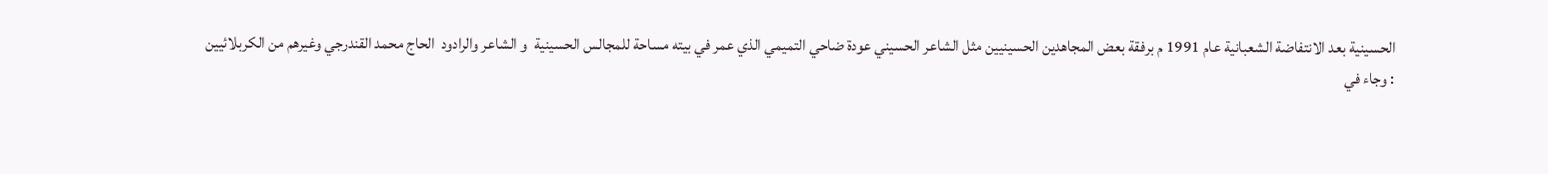الحسينية بعد الانتفاضة الشعبانية عام 1991 م برفقة بعض المجاهدين الحسينيين مثل الشاعر الحسيني عودة ضاحي التميمي الذي عمر في بيته مساحة للمجالس الحسينية  و الشاعر والرادود  الحاج محمد القندرجي وغيرهم من الكربلائيين
: وجاء في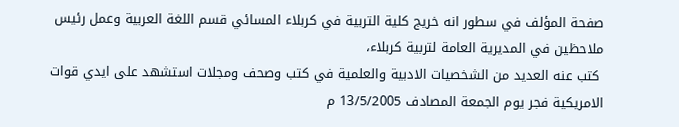صفحة المؤلف في سطور انه خريج كلية التربية في كربلاء المسائي قسم اللغة العربية وعمل رئيس ملاحظين في المديرية العامة لتربية كربلاء،
 كتب عنه العديد من الشخصيات الادبية والعلمية في كتب وصحف ومجلات استشهد على ايدي قوات الامريكية فجر يوم الجمعة المصادف 13/5/2005 م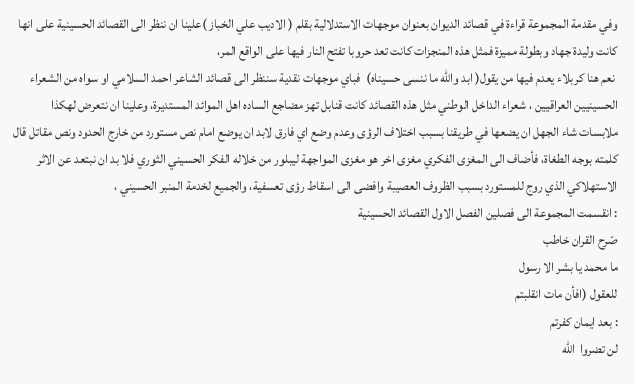وفي مقدمة المجموعة قراءة في قصائد الديوان بعنوان موجهات الاستدلالية بقلم ( الاديب علي الخباز )علينا ان ننظر الى القصائد الحسينية على انها كانت وليدة جهاد وبطولة مميزة فمثل هذه المنجزات كانت تعد حروبا تفتح النار فيها على الواقع المر،
 نعم هنا كربلاء يعدم فيها من يقول( ابد والله ما ننسى حسيناه)  فباي موجهات نقدية سننظر الى قصائد الشاعر احمد السلامي او سواه من الشعراء الحسينيين العراقيين ، شعراء الداخل الوطني مثل هذه القصائد كانت قنابل تهز مضاجع الساده اهل الموائد المستديرة، وعلينا ان نتعرض لهكذا ملابسات شاء الجهل ان يضعها في طريقنا بسبب اختلاف الرؤى وعدم وضع اي فارق لابد ان يوضع امام نص مستورد من خارج الحدود ونص مقاتل قال كلمته بوجه الطغاة، فأضاف الى المغزى الفكري مغزى اخر هو مغزى المواجهة ليبلور من خلاله الفكر الحسيني الثوري فلا بد ان نبتعد عن الاثر الاستهلاكي الذي روج للمستورد بسبب الظروف العصيبة وافضى الى اسقاط رؤى تعسفية، والجميع لخدمة المنبر الحسيني ،
: انقسمت المجموعة الى فصلين الفصل الاول القصائد الحسينية
صّرح القران خاطب
ما محمد يا بشر الا رسول
للعقول (افأن مات انقلبتم
: بعد ايمان كفرتم
لن تضروا  الله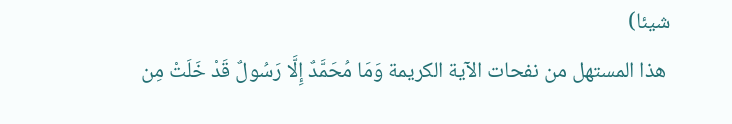شيئا)
 هذا المستهل من نفحات الآية الكريمة وَمَا مُحَمَّدٌ إِلَّا رَسُولٌ قَدْ خَلَتْ مِن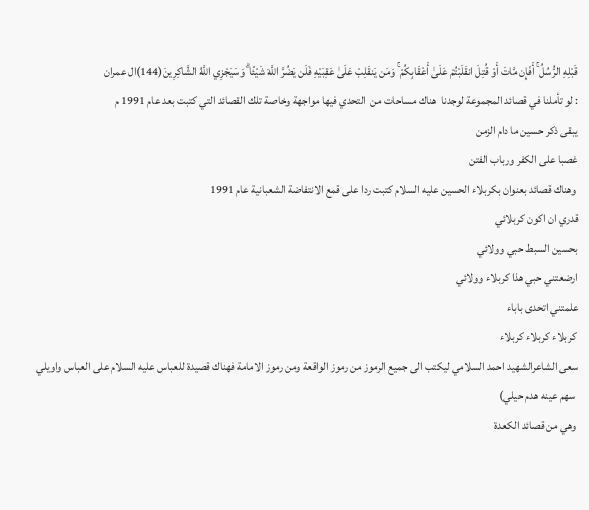قَبْلِهِ الرُّسُلُ ۚ أَفَإِن مَّاتَ أَوْ قُتِلَ انقَلَبْتُمْ عَلَىٰ أَعْقَابِكُمْ ۚ وَمَن يَنقَلِبْ عَلَىٰ عَقِبَيْهِ فَلَن يَضُرَّ اللَّهَ شَيْئًا ۗ وَسَيَجْزِي اللَّهُ الشَّاكِرِينَ(144)ال عمران
: لو تأملنا في قصائد المجموعة لوجدنا  هناك مساحات من  التحدي فيها مواجهة وخاصة تلك القصائد التي كتبت بعد عام 1991 م
يبقى ذكر حسين ما دام الزمن
غصبا على الكفر ورباب الفتن
 وهناك قصائد بعنوان بكربلاء الحسين عليه السلام كتبت ردا على قمع الانتفاضة الشعبانية عام 1991
قدري ان اكون كربلائي
بحسين السبط حبي وولائي
ارضعتني حبي هذا كربلاء وولائي
علمتني اتحدى باباء
 كربلاء كربلاء كربلاء
سعى الشاعرالشهيد احمد السلامي ليكتب الى جميع الرموز من رموز الواقعة ومن رموز الامامة فهناك قصيدة للعباس عليه السلام على العباس واويلي
 سهم عينه هدم حيلي)
 وهي من قصائد الكعدة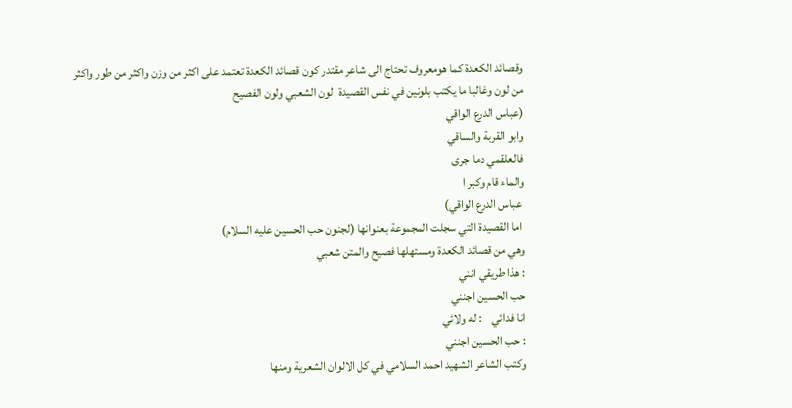وقصائد الكعدة كما هومعروف تحتاج الى شاعر مقتدر كون قصائد الكعدة تعتمد على اكثر من وزن واكثر من طور واكثر من لون وغالبا ما يكتب بلونين في نفس القصيدة  لون الشعبي ولون الفصيح
(عباس الدرع الواقي
وابو القربة والساقي
فالعلقمي دما جرى
والماء قام وكبر ا
 عباس الدرع الواقي)
 اما القصيدة التي سجلت المجموعة بعنوانها (لجنون حب الحسين عليه السلام)
وهي من قصائد الكعدة ومستهلها فصيح والمتن شعبي
: هذا طريقي انني
حب الحسين اجنني
انا فدائي    : له ولائي
: حب الحسين اجنني
وكتب الشاعر الشهيد احمد السلامي في كل الالوان الشعرية ومنها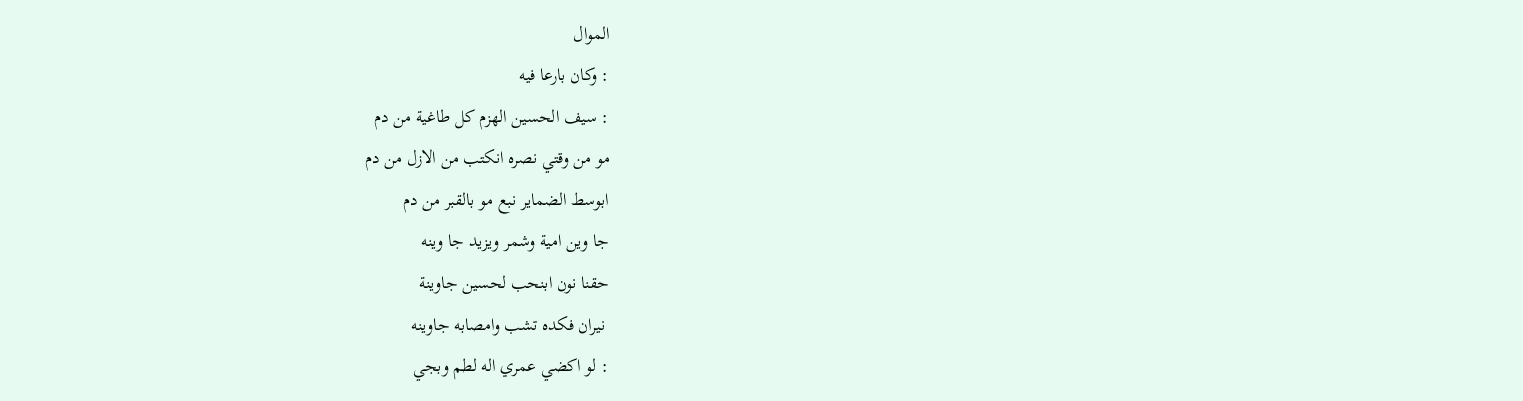الموال
: وكان بارعا فيه
: سيف الحسين الهزم كل طاغية من دم
مو من وقتي نصره انكتب من الازل من دم
ابوسط الضماير نبع مو بالقبر من دم
جا وين امية وشمر ويزيد جا وينه
حقنا نون ابنحب لحسين جاوينة
 نيران فكده تشب وامصابه جاوينه
: لو اكضي عمري اله لطم وبجي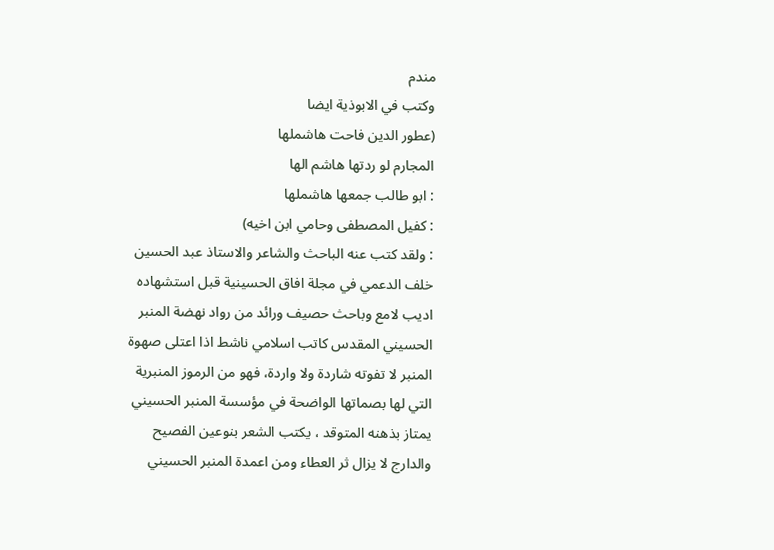مندم
وكتب في الابوذية ايضا
(عطور الدين فاحت هاشملها
المجارم لو ردتها هاشم الها
: ابو طالب جمعها هاشملها
: كفيل المصطفى وحامي ابن اخيه)
: ولقد كتب عنه الباحث والشاعر والاستاذ عبد الحسين خلف الدعمي في مجلة افاق الحسينية قبل استشهاده
اديب لامع وباحث حصيف ورائد من رواد نهضة المنبر الحسيني المقدس كاتب اسلامي ناشط اذا اعتلى صهوة المنبر لا تفوته شاردة ولا واردة، فهو من الرموز المنبرية التي لها بصماتها الواضحة في مؤسسة المنبر الحسيني يمتاز بذهنه المتوقد ، يكتب الشعر بنوعين الفصيح والدارج لا يزال ثر العطاء ومن اعمدة المنبر الحسيني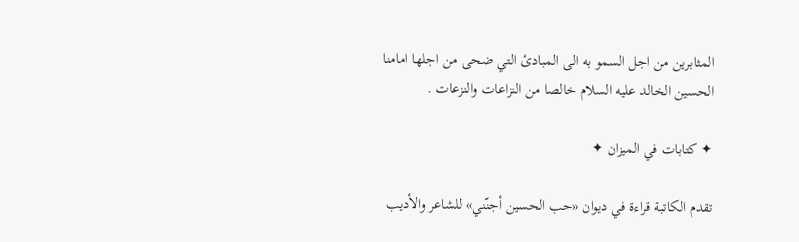المثابرين من اجل السمو به الى المبادئ التي ضحى من اجلها امامنا الحسين الخالد عليه السلام خالصا من النزاعات والنزعات .

✦ كتابات في الميزان ✦

تقدم الكاتبة قراءة في ديوان «حب الحسين أجنّني» للشاعر والأديب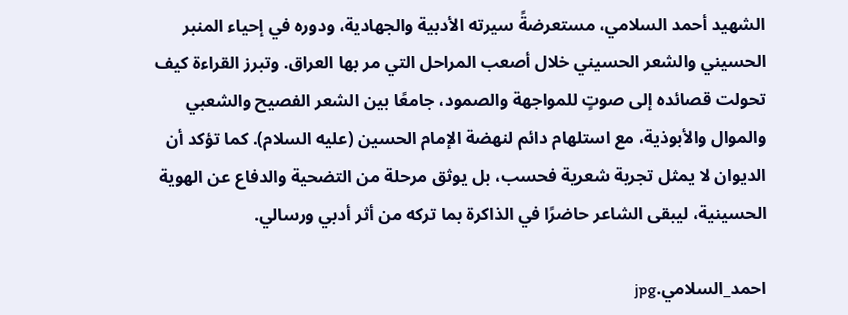الشهيد أحمد السلامي، مستعرضةً سيرته الأدبية والجهادية، ودوره في إحياء المنبر الحسيني والشعر الحسيني خلال أصعب المراحل التي مر بها العراق. وتبرز القراءة كيف تحولت قصائده إلى صوتٍ للمواجهة والصمود، جامعًا بين الشعر الفصيح والشعبي والموال والأبوذية، مع استلهام دائم لنهضة الإمام الحسين (عليه السلام). كما تؤكد أن الديوان لا يمثل تجربة شعرية فحسب، بل يوثق مرحلة من التضحية والدفاع عن الهوية الحسينية، ليبقى الشاعر حاضرًا في الذاكرة بما تركه من أثر أدبي ورسالي.

احمد_السلامي.jpg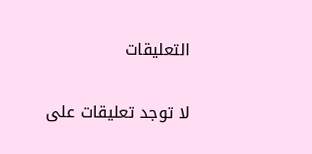التعليقات

لا توجد تعليقات على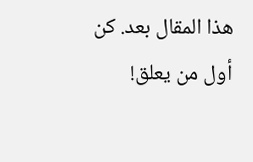هذا المقال بعد. كن أول من يعلق!